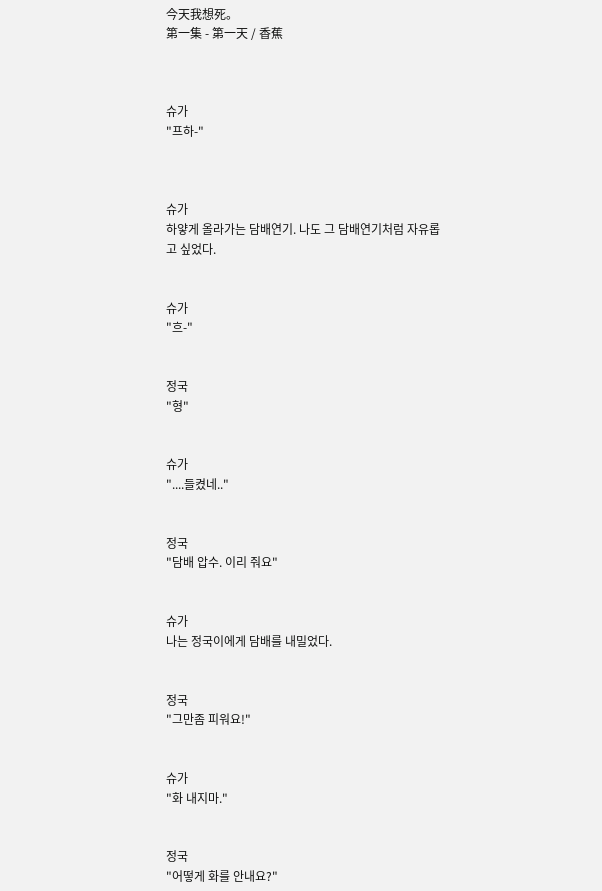今天我想死。
第一集 - 第一天 / 香蕉



슈가
"프하-"



슈가
하얗게 올라가는 담배연기. 나도 그 담배연기처럼 자유롭고 싶었다.


슈가
"흐-"


정국
"형"


슈가
"....들켰네.."


정국
"담배 압수. 이리 줘요"


슈가
나는 정국이에게 담배를 내밀었다.


정국
"그만좀 피워요!"


슈가
"화 내지마."


정국
"어떻게 화를 안내요?"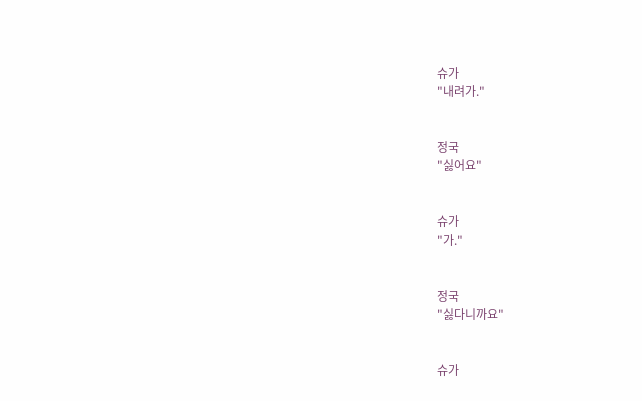슈가
"내려가."


정국
"싫어요"


슈가
"가."


정국
"싫다니까요"


슈가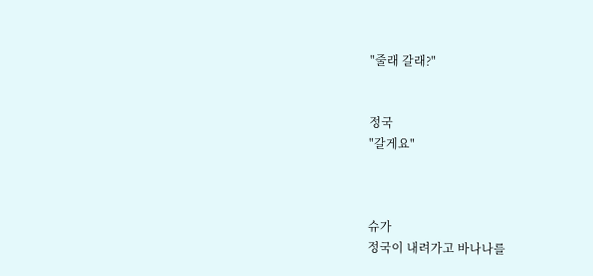"줄래 갈래?"


정국
"갈게요"



슈가
정국이 내려가고 바나나를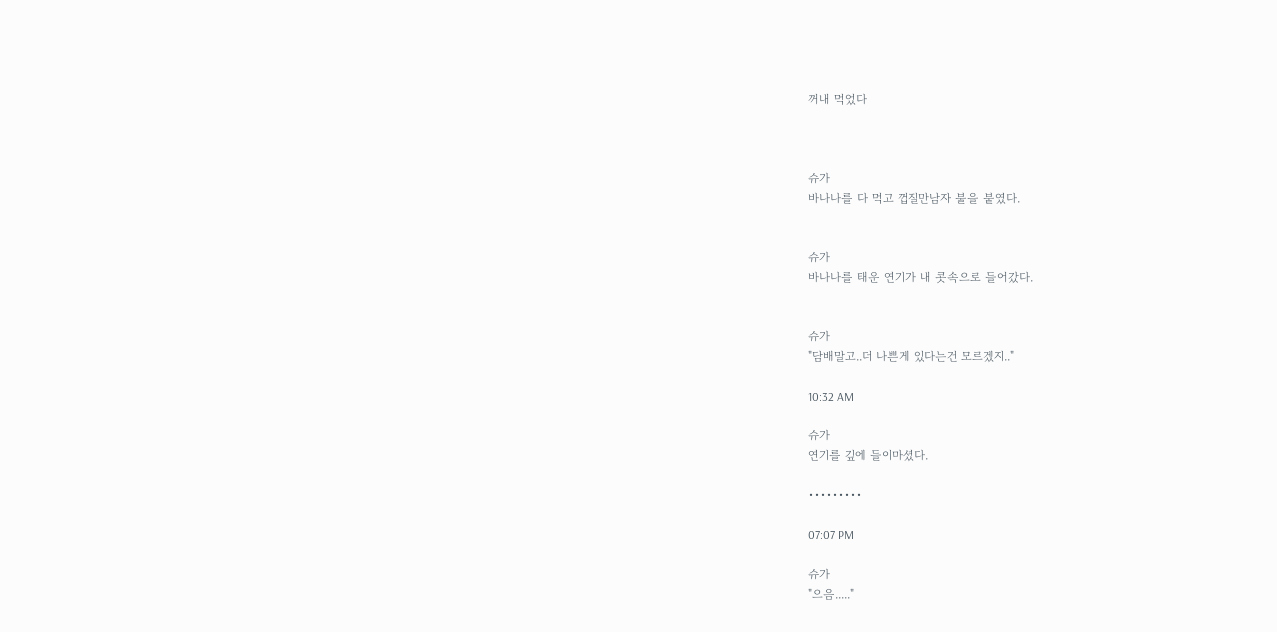꺼내 먹었다



슈가
바나나를 다 먹고 껍질만남자 불을 붙였다.


슈가
바나나를 태운 연기가 내 콧속으로 들어갔다.


슈가
"담배말고..더 나쁜게 있다는건 모르겠지.."

10:32 AM

슈가
연기를 깊에 들이마셨다.

•••••••••

07:07 PM

슈가
"으음....."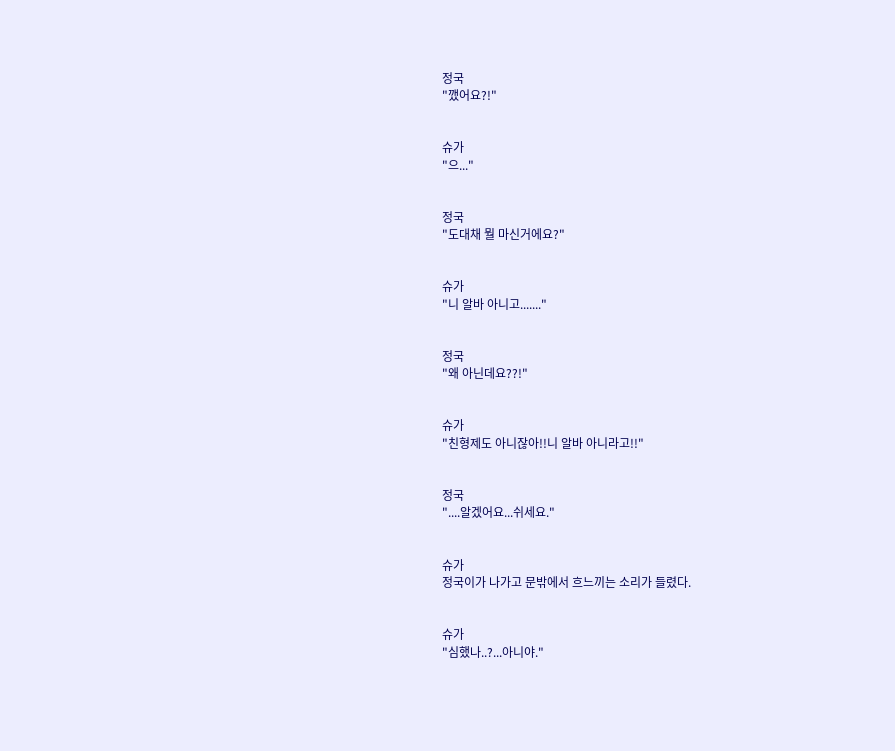정국
"깼어요?!"


슈가
"으..."


정국
"도대채 뭘 마신거에요?"


슈가
"니 알바 아니고......."


정국
"왜 아닌데요??!"


슈가
"친형제도 아니잖아!!니 알바 아니라고!!"


정국
"....알겠어요...쉬세요."


슈가
정국이가 나가고 문밖에서 흐느끼는 소리가 들렸다.


슈가
"심했나..?...아니야."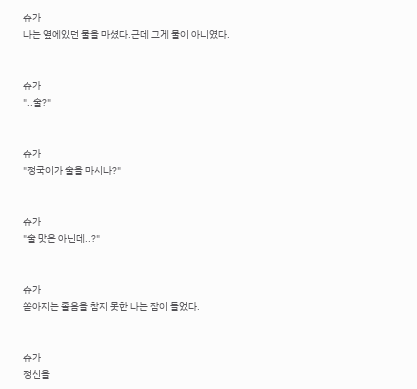슈가
나는 옆에있던 물을 마셨다.근데 그게 물이 아니였다.


슈가
"..술?"


슈가
"정국이가 술을 마시나?"


슈가
"술 맛은 아닌데..?"


슈가
쏟아지는 졸음을 참지 못한 나는 잠이 들었다.


슈가
정신을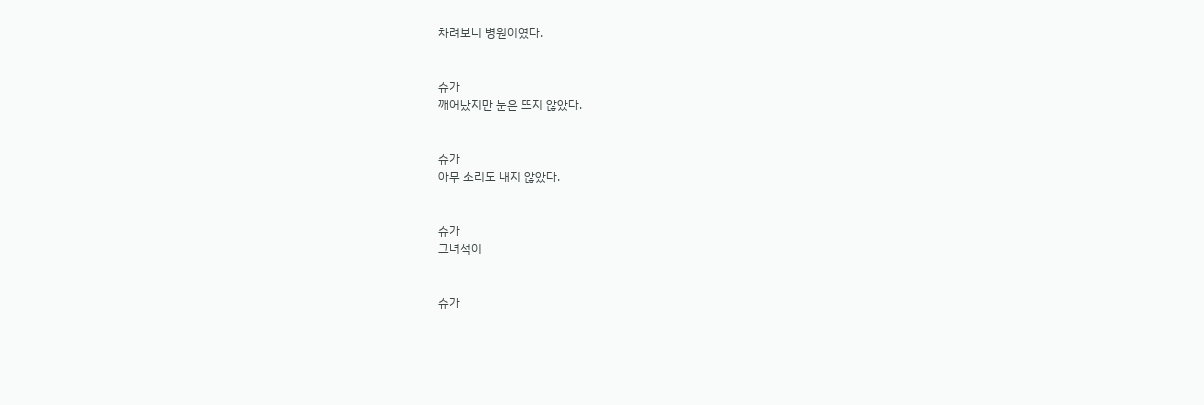차려보니 병원이였다.


슈가
깨어났지만 눈은 뜨지 않았다.


슈가
아무 소리도 내지 않았다.


슈가
그녀석이


슈가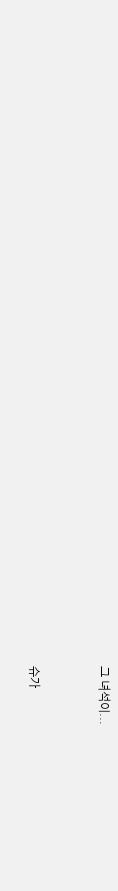그 녀석이...


슈가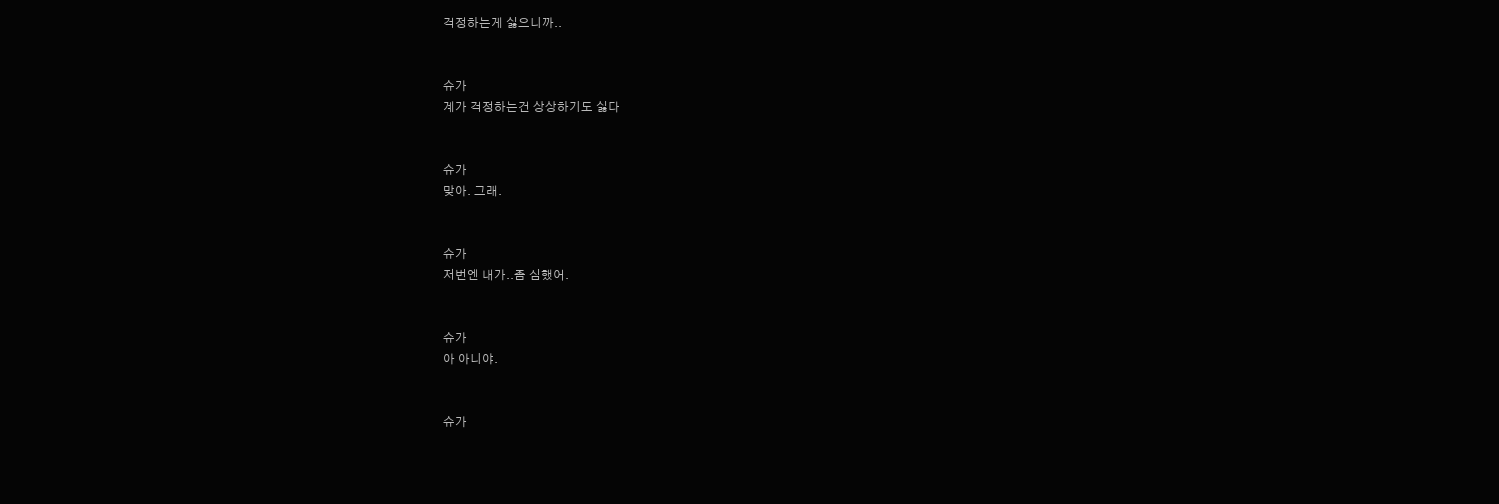걱정하는게 싫으니까..


슈가
계가 걱정하는건 상상하기도 싫다


슈가
맞아. 그래.


슈가
저번엔 내가..좀 심했어.


슈가
아 아니야.


슈가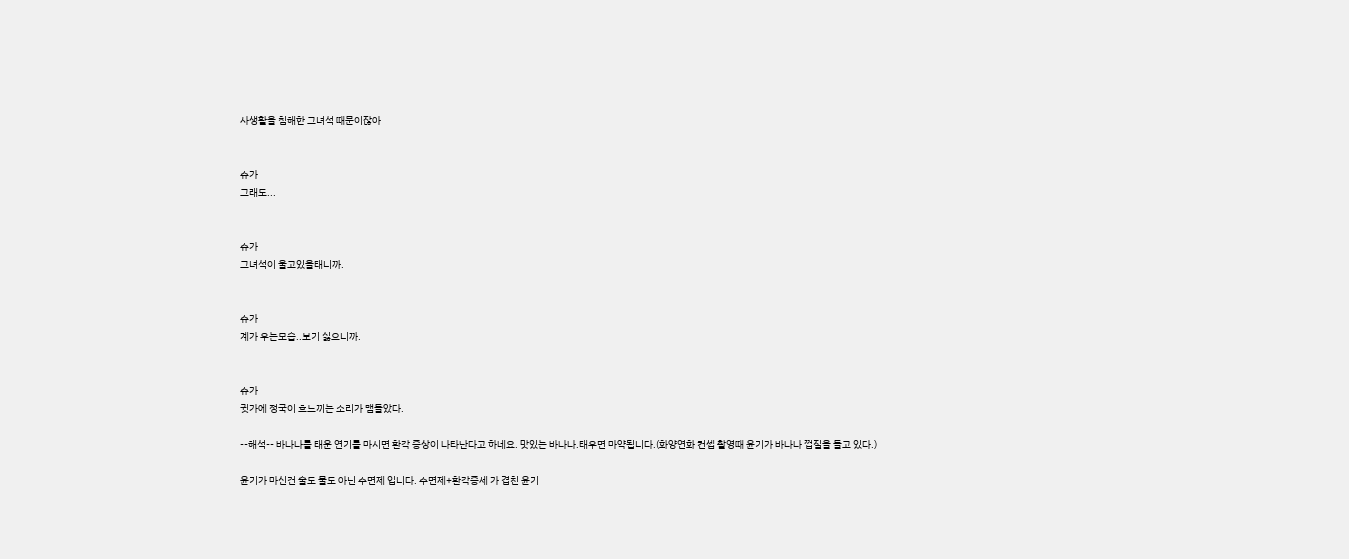사생활을 침해한 그녀석 때문이잖아


슈가
그래도...


슈가
그녀석이 울고있을태니까.


슈가
계가 우는모습..보기 싫으니까.


슈가
귓가에 정국이 흐느끼는 소리가 맴돌았다.

--해석-- 바나나를 태운 연기를 마시면 환각 증상이 나타난다고 하네요. 맛있는 바나나.태우면 마약됩니다.(화양연화 컨셉 촬영때 윤기가 바나나 껍질을 들고 있다.)

윤기가 마신건 술도 물도 아닌 수면제 입니다. 수면제+환각증세 가 겹친 윤기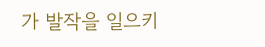가 발작을 일으키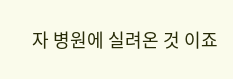자 병원에 실려온 것 이죠